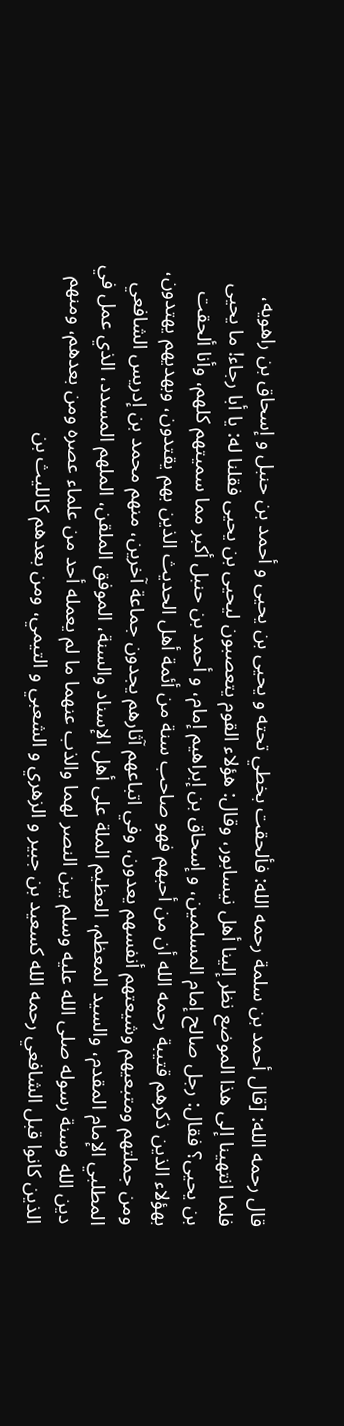قال رحمه الله: [قال أحمد بن سلمة رحمه الله: فألحقت بخطي تحته و يحيى بن يحيى و أحمد بن حنبل و إسحاق بن راهويه، فلما انتهينا إلى هذا الموضع نظر إلينا أهل نيسابور، وقال: هؤلاء القوم يتعصبون ليحيى بن يحيى فقلنا له: يا أبا رجاء! ما يحيى بن يحيى؟ فقال: رجل صالح إمام المسلمين، و إسحاق بن إبراهيم إمام، و أحمد بن حنبل أكبر مما سميتهم كلهم، وأنا ألحقت بهؤلاء الذين ذكرهم قتيبة رحمه الله أن من أحبهم فهو صاحب سنة من أئمة أهل الحديث الذين بهم يقتدون، وبهديهم يهتدون، ومن جملتهم ومتبعيهم وشيعتهم أنفسهم يعدون، وفي اتباعهم آثارهم يجدون جماعة آخرين، منهم محمد بن إدريس الشافعي المطلبي الإمام المقدم، والسيد المعظم، العظيم الملة على أهل الإسناد والسنة، الموفق الملقن، الملهم المسدد، الذي عمل في دين الله وسنة رسوله صلى الله عليه وسلم بين النصر لهما والذب عنهما ما لم يعمله أحد من علماء عصره ومن بعدهم، ومنهم الذين كانوا قبل الشافعي رحمه الله كسعيد بن جبير و الزهري و الشعبي و التيمي، ومن بعدهم كالليث بن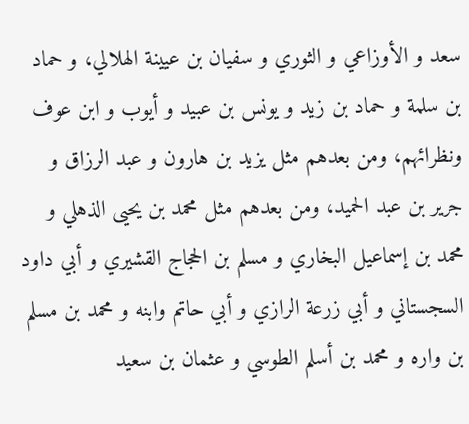سعد و الأوزاعي و الثوري و سفيان بن عيينة الهلالي، و حماد بن سلمة و حماد بن زيد و يونس بن عبيد و أيوب و ابن عوف ونظرائهم، ومن بعدهم مثل يزيد بن هارون و عبد الرزاق و جرير بن عبد الحميد، ومن بعدهم مثل محمد بن يحيى الذهلي و محمد بن إسماعيل البخاري و مسلم بن الحجاج القشيري و أبي داود السجستاني و أبي زرعة الرازي و أبي حاتم وابنه و محمد بن مسلم بن واره و محمد بن أسلم الطوسي و عثمان بن سعيد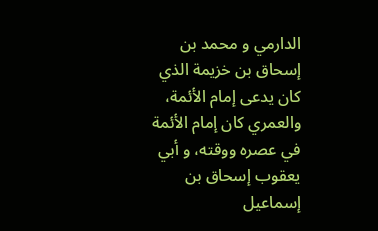الدارمي و محمد بن إسحاق بن خزيمة الذي كان يدعى إمام الأئمة، والعمري كان إمام الأئمة في عصره ووقته، و أبي يعقوب إسحاق بن إسماعيل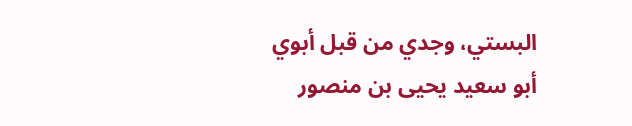البستي، وجدي من قبل أبوي أبو سعيد يحيى بن منصور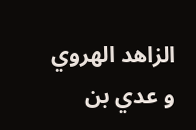الزاهد الهروي و عدي بن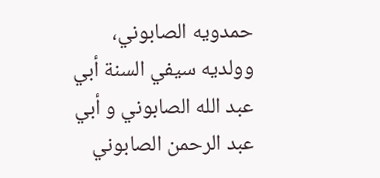حمدويه الصابوني، وولديه سيفي السنة أبي عبد الله الصابوني و أبي عبد الرحمن الصابوني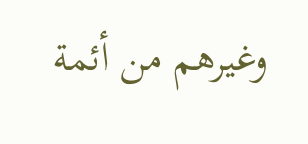وغيرهم من أئمة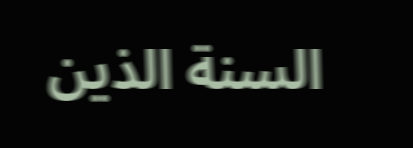السنة الذين